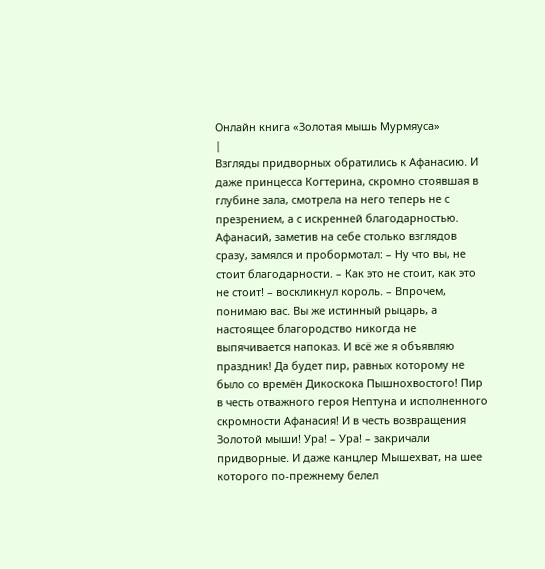Онлайн книга «Золотая мышь Мурмяуса»
|
Взгляды придворных обратились к Афанасию. И даже принцесса Когтерина, скромно стоявшая в глубине зала, смотрела на него теперь не с презрением, а с искренней благодарностью. Афанасий, заметив на себе столько взглядов сразу, замялся и пробормотал: – Ну что вы, не стоит благодарности. – Как это не стоит, как это не стоит! – воскликнул король. – Впрочем, понимаю вас. Вы же истинный рыцарь, а настоящее благородство никогда не выпячивается напоказ. И всё же я объявляю праздник! Да будет пир, равных которому не было со времён Дикоскока Пышнохвостого! Пир в честь отважного героя Нептуна и исполненного скромности Афанасия! И в честь возвращения Золотой мыши! Ура! – Ура! – закричали придворные. И даже канцлер Мышехват, на шее которого по-прежнему белел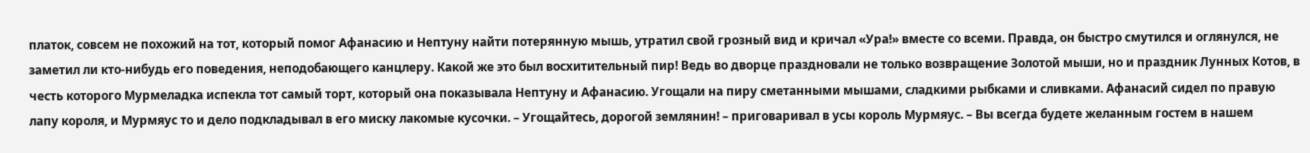платок, совсем не похожий на тот, который помог Афанасию и Нептуну найти потерянную мышь, утратил свой грозный вид и кричал «Ура!» вместе со всеми. Правда, он быстро смутился и оглянулся, не заметил ли кто-нибудь его поведения, неподобающего канцлеру. Какой же это был восхитительный пир! Ведь во дворце праздновали не только возвращение Золотой мыши, но и праздник Лунных Котов, в честь которого Мурмеладка испекла тот самый торт, который она показывала Нептуну и Афанасию. Угощали на пиру сметанными мышами, сладкими рыбками и сливками. Афанасий сидел по правую лапу короля, и Мурмяус то и дело подкладывал в его миску лакомые кусочки. – Угощайтесь, дорогой землянин! – приговаривал в усы король Мурмяус. – Вы всегда будете желанным гостем в нашем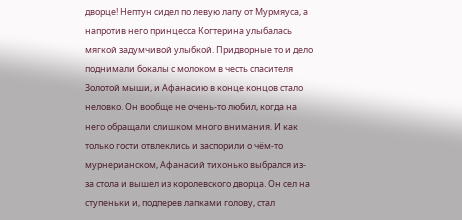дворце! Нептун сидел по левую лапу от Мурмяуса, а напротив него принцесса Когтерина улыбалась мягкой задумчивой улыбкой. Придворные то и дело поднимали бокалы с молоком в честь спасителя Золотой мыши, и Афанасию в конце концов стало неловко. Он вообще не очень-то любил, когда на него обращали слишком много внимания. И как только гости отвлеклись и заспорили о чём-то мурнерианском, Афанасий тихонько выбрался из-за стола и вышел из королевского дворца. Он сел на ступеньки и, подперев лапками голову, стал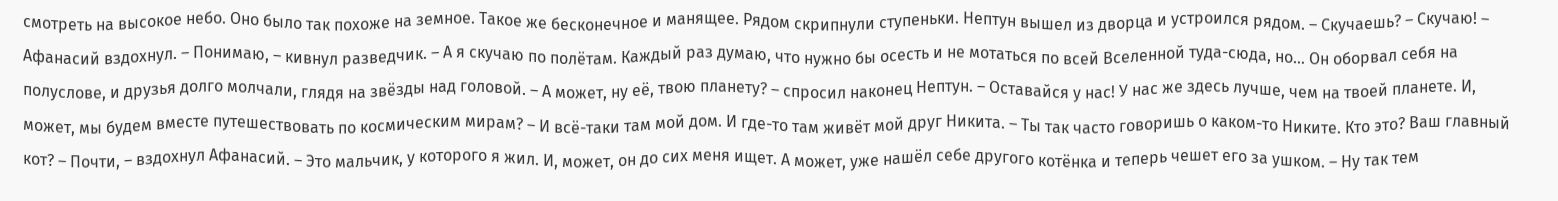смотреть на высокое небо. Оно было так похоже на земное. Такое же бесконечное и манящее. Рядом скрипнули ступеньки. Нептун вышел из дворца и устроился рядом. – Скучаешь? – Скучаю! – Афанасий вздохнул. – Понимаю, – кивнул разведчик. – А я скучаю по полётам. Каждый раз думаю, что нужно бы осесть и не мотаться по всей Вселенной туда-сюда, но… Он оборвал себя на полуслове, и друзья долго молчали, глядя на звёзды над головой. – А может, ну её, твою планету? – спросил наконец Нептун. – Оставайся у нас! У нас же здесь лучше, чем на твоей планете. И, может, мы будем вместе путешествовать по космическим мирам? – И всё-таки там мой дом. И где-то там живёт мой друг Никита. – Ты так часто говоришь о каком-то Никите. Кто это? Ваш главный кот? – Почти, – вздохнул Афанасий. – Это мальчик, у которого я жил. И, может, он до сих меня ищет. А может, уже нашёл себе другого котёнка и теперь чешет его за ушком. – Ну так тем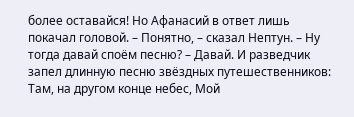более оставайся! Но Афанасий в ответ лишь покачал головой. – Понятно, – сказал Нептун. – Ну тогда давай споём песню? – Давай. И разведчик запел длинную песню звёздных путешественников: Там, на другом конце небес, Мой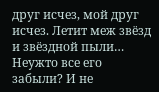друг исчез, мой друг исчез. Летит меж звёзд и звёздной пыли… Неужто все его забыли? И не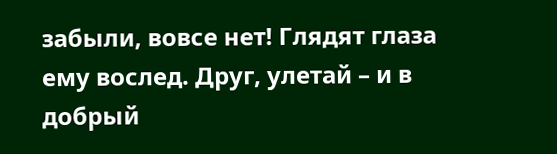забыли, вовсе нет! Глядят глаза ему вослед. Друг, улетай – и в добрый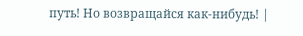путь! Но возвращайся как-нибудь! |